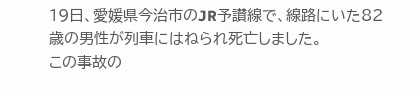19日、愛媛県今治市のJR予讃線で、線路にいた82歳の男性が列車にはねられ死亡しました。
この事故の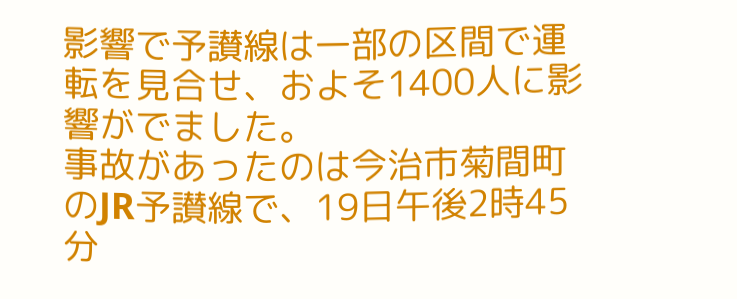影響で予讃線は一部の区間で運転を見合せ、およそ1400人に影響がでました。
事故があったのは今治市菊間町のJR予讃線で、19日午後2時45分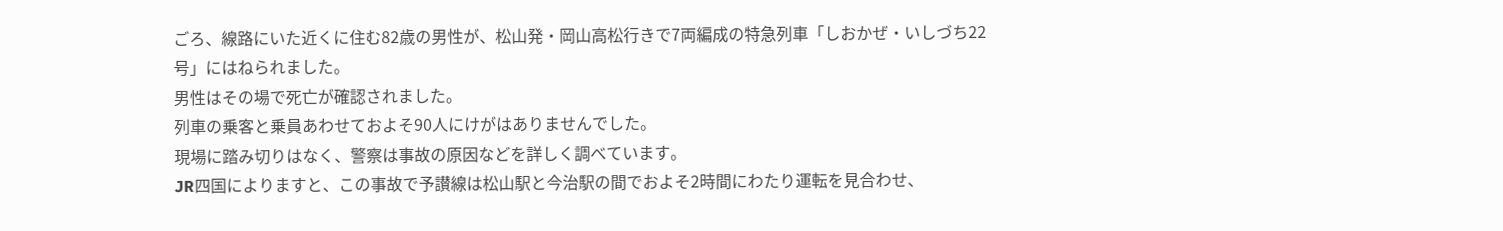ごろ、線路にいた近くに住む82歳の男性が、松山発・岡山高松行きで7両編成の特急列車「しおかぜ・いしづち22号」にはねられました。
男性はその場で死亡が確認されました。
列車の乗客と乗員あわせておよそ90人にけがはありませんでした。
現場に踏み切りはなく、警察は事故の原因などを詳しく調べています。
JR四国によりますと、この事故で予讃線は松山駅と今治駅の間でおよそ2時間にわたり運転を見合わせ、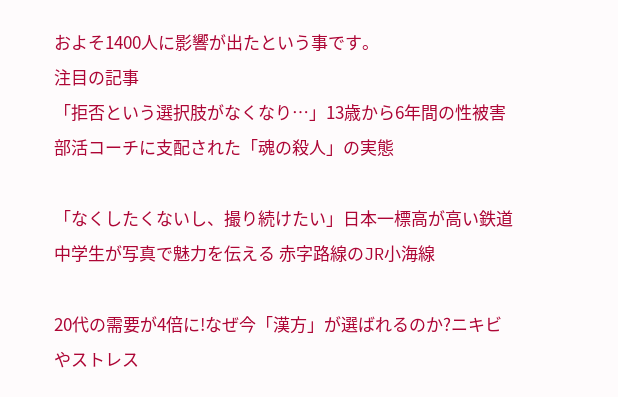およそ1400人に影響が出たという事です。
注目の記事
「拒否という選択肢がなくなり…」13歳から6年間の性被害 部活コーチに支配された「魂の殺人」の実態

「なくしたくないし、撮り続けたい」日本一標高が高い鉄道 中学生が写真で魅力を伝える 赤字路線のJR小海線

20代の需要が4倍に!なぜ今「漢方」が選ばれるのか?ニキビやストレス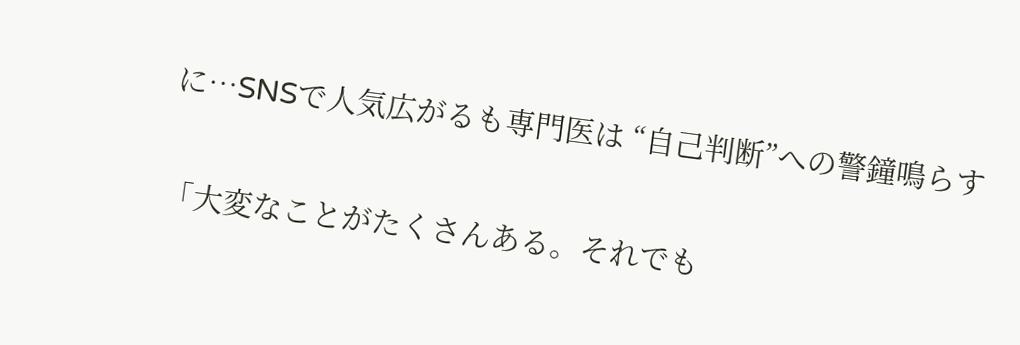に…SNSで人気広がるも専門医は “自己判断”への警鐘鳴らす

「大変なことがたくさんある。それでも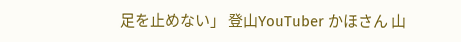足を止めない」 登山YouTuber かほさん 山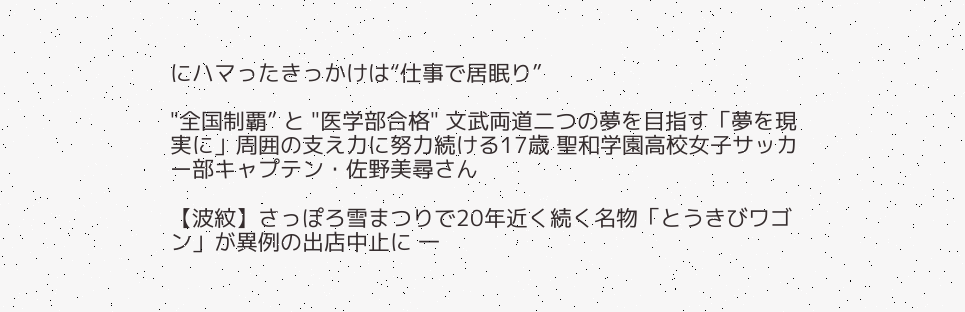にハマったきっかけは“仕事で居眠り”

"全国制覇” と "医学部合格" 文武両道二つの夢を目指す「夢を現実に」周囲の支え力に努力続ける17歳 聖和学園高校女子サッカー部キャプテン・佐野美尋さん

【波紋】さっぽろ雪まつりで20年近く続く名物「とうきびワゴン」が異例の出店中止に 一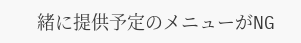緒に提供予定のメニューがNG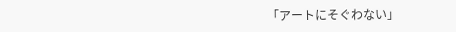「アートにそぐわない」